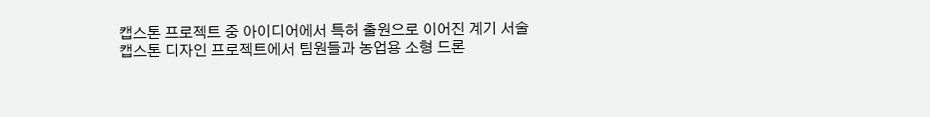캡스톤 프로젝트 중 아이디어에서 특허 출원으로 이어진 계기 서술
캡스톤 디자인 프로젝트에서 팀원들과 농업용 소형 드론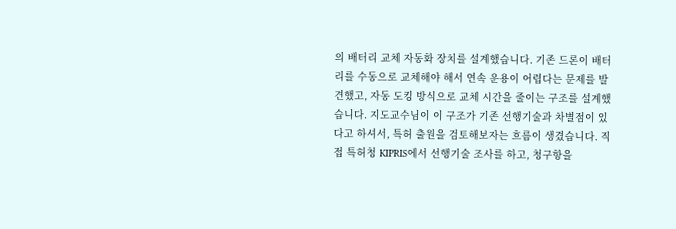의 배터리 교체 자동화 장치를 설계했습니다. 기존 드론이 배터리를 수동으로 교체해야 해서 연속 운용이 어렵다는 문제를 발견했고, 자동 도킹 방식으로 교체 시간을 줄이는 구조를 설계했습니다. 지도교수님이 이 구조가 기존 선행기술과 차별점이 있다고 하셔서, 특허 출원을 검토해보자는 흐름이 생겼습니다. 직접 특허청 KIPRIS에서 선행기술 조사를 하고, 청구항을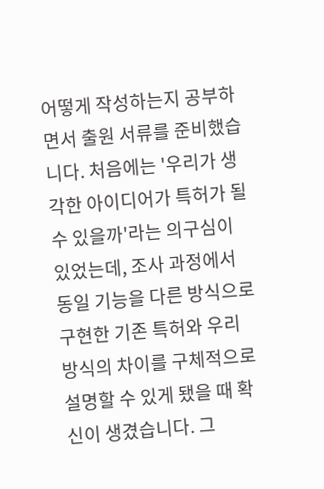어떻게 작성하는지 공부하면서 출원 서류를 준비했습니다. 처음에는 '우리가 생각한 아이디어가 특허가 될 수 있을까'라는 의구심이 있었는데, 조사 과정에서 동일 기능을 다른 방식으로 구현한 기존 특허와 우리 방식의 차이를 구체적으로 설명할 수 있게 됐을 때 확신이 생겼습니다. 그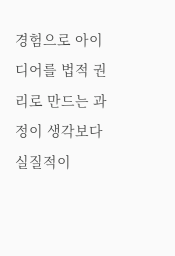경험으로 아이디어를 법적 권리로 만드는 과정이 생각보다 실질적이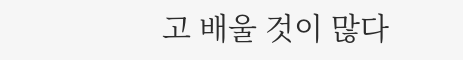고 배울 것이 많다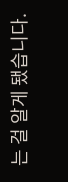는 걸 알게 됐습니다.